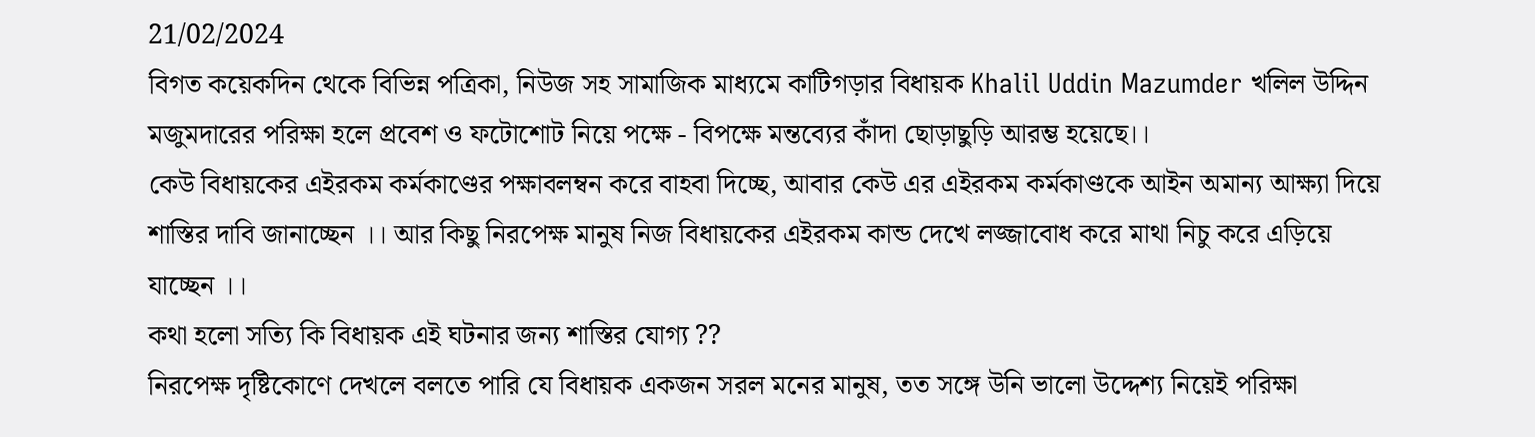21/02/2024
বিগত কয়েকদিন থেকে বিভিন্ন পত্রিকা, নিউজ সহ সামাজিক মাধ্যমে কাটিগড়ার বিধায়ক Khalil Uddin Mazumder খলিল উদ্দিন মজুমদারের পরিক্ষা হলে প্রবেশ ও ফটোশোট নিয়ে পক্ষে - বিপক্ষে মন্তব্যের কাঁদা ছোড়াছুড়ি আরম্ভ হয়েছে।।
কেউ বিধায়কের এইরকম কর্মকাণ্ডের পক্ষাবলম্বন করে বাহবা দিচ্ছে, আবার কেউ এর এইরকম কর্মকাণ্ডকে আইন অমান্য আক্ষ্যা দিয়ে শাস্তির দাবি জানাচ্ছেন ।। আর কিছু নিরপেক্ষ মানুষ নিজ বিধায়কের এইরকম কান্ড দেখে লজ্জাবোধ করে মাথা নিচু করে এড়িয়ে যাচ্ছেন ।।
কথা হলো সত্যি কি বিধায়ক এই ঘটনার জন্য শাস্তির যোগ্য ??
নিরপেক্ষ দৃষ্টিকোণে দেখলে বলতে পারি যে বিধায়ক একজন সরল মনের মানুষ, তত সঙ্গে উনি ভালো উদ্দেশ্য নিয়েই পরিক্ষা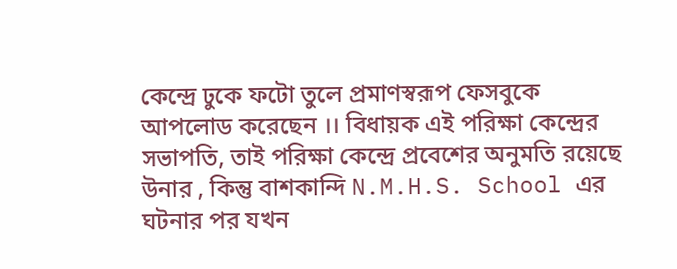কেন্দ্রে ঢুকে ফটো তুলে প্রমাণস্বরূপ ফেসবুকে আপলোড করেছেন ।। বিধায়ক এই পরিক্ষা কেন্দ্রের সভাপতি, তাই পরিক্ষা কেন্দ্রে প্রবেশের অনুমতি রয়েছে উনার , কিন্তু বাশকান্দি N.M.H.S. School এর ঘটনার পর যখন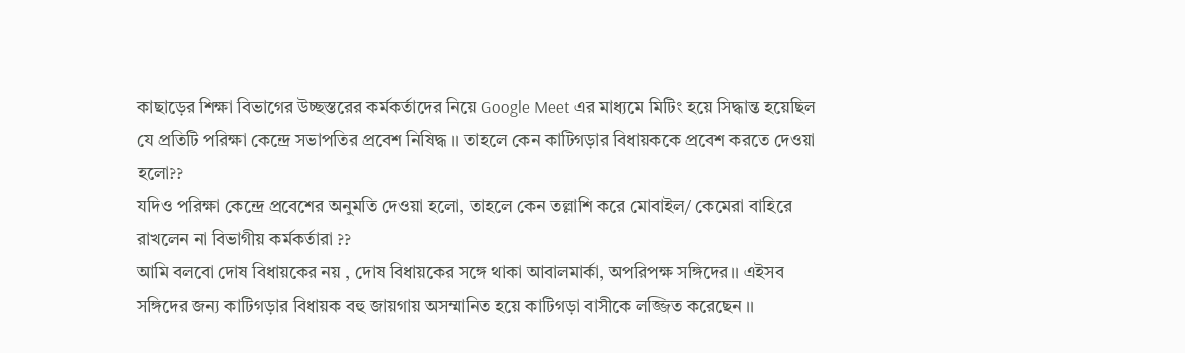কাছাড়ের শিক্ষা বিভাগের উচ্ছস্তরের কর্মকর্তাদের নিয়ে Google Meet এর মাধ্যমে মিটিং হয়ে সিদ্ধান্ত হয়েছিল যে প্রতিটি পরিক্ষা কেন্দ্রে সভাপতির প্রবেশ নিষিদ্ধ ।। তাহলে কেন কাটিগড়ার বিধায়ককে প্রবেশ করতে দেওয়া হলো??
যদিও পরিক্ষা কেন্দ্রে প্রবেশের অনুমতি দেওয়া হলো, তাহলে কেন তল্লাশি করে মোবাইল/ কেমেরা বাহিরে রাখলেন না বিভাগীয় কর্মকর্তারা ??
আমি বলবো দোষ বিধায়কের নয় , দোষ বিধায়কের সঙ্গে থাকা আবালমার্কা, অপরিপক্ষ সঙ্গিদের।। এইসব সঙ্গিদের জন্য কাটিগড়ার বিধায়ক বহু জায়গায় অসম্মানিত হয়ে কাটিগড়া বাসীকে লজ্জিত করেছেন ।।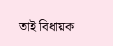তাই বিধায়ক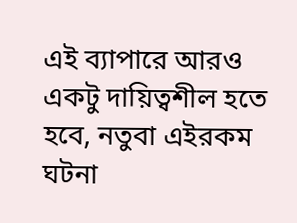এই ব্যাপারে আরও একটু দায়িত্বশীল হতে হবে, নতুবা এইরকম ঘটনা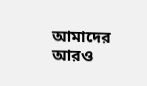আমাদের আরও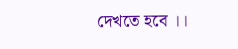দেখতে হবে ।।